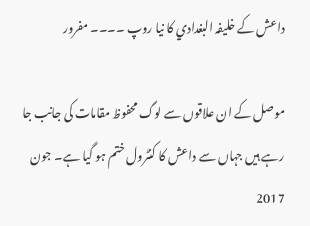داعش کے خلیفہ البغدادي کا نیا روپ ۔۔۔۔ مفرور

موصل کے ان علاقوں سے لوگ محفوظ مقامات کی جانب جا رہے ہیں جہاں سے داعش کا کنٹرول ختم ہو گیا ہے۔ جون 2017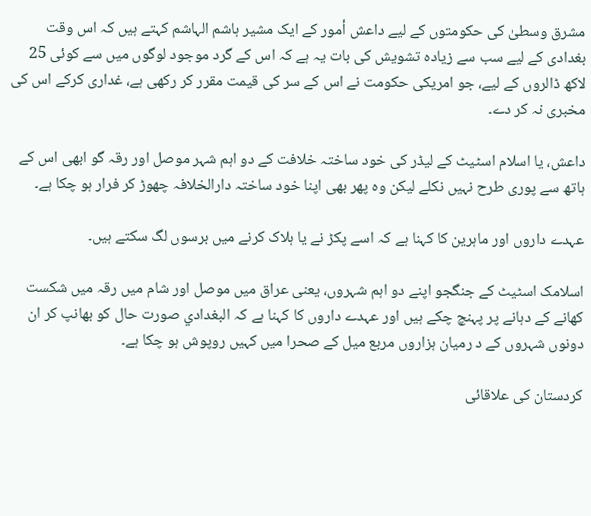مشرق وسطیٰ کی حکومتوں کے لیے داعش أمور کے ایک مشیر ہاشم الہاشم کہتے ہیں کہ اس وقت بغدادی کے لیے سب سے زیادہ تشویش کی بات یہ ہے کہ اس کے گرد موجود لوگوں میں سے کوئی 25 لاکھ ڈالروں کے لیے، جو امریکی حکومت نے اس کے سر کی قیمت مقرر کر رکھی ہے، غداری کرکے اس کی مخبری نہ کر دے۔

داعش، یا اسلام اسٹیٹ کے لیڈر کی خود ساختہ خلافت کے دو اہم شہر موصل اور رقہ گو ابھی اس کے ہاتھ سے پوری طرح نہیں نکلے لیکن وہ پھر بھی اپنا خود ساختہ دارالخلافہ چھوڑ کر فرار ہو چکا ہے۔

عہدے داروں اور ماہرین کا کہنا ہے کہ اسے پکڑ نے یا ہلاک کرنے میں برسوں لگ سکتے ہیں۔

اسلامک اسٹیٹ کے جنگجو اپنے دو اہم شہروں، یعنی عراق میں موصل اور شام میں رقہ میں شکست کھانے کے دہانے پر پہنچ چکے ہیں اور عہدے داروں کا کہنا ہے کہ البغدادي صورت حال کو بھانپ کر ان دونوں شہروں کے د رمیان ہزاروں مربع میل کے صحرا میں کہیں روپوش ہو چکا ہے۔

كردستان کی علاقائی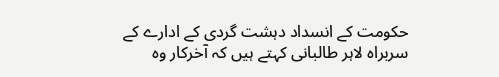حکومت کے انسداد دہشت گردی کے ادارے کے سربراہ لاہر طالبانی کہتے ہیں کہ آخرکار وہ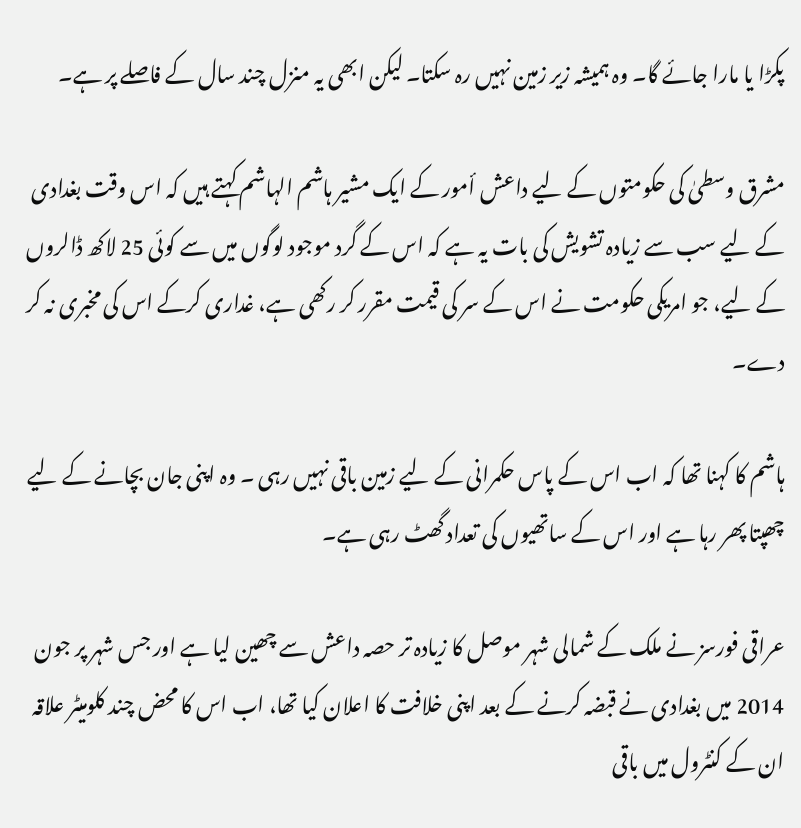پکڑا یا مارا جائے گا۔ وہ ہمیشہ زیر زمین نہیں رہ سکتا۔ لیکن ابھی یہ منزل چند سال کے فاصلے پر ہے۔

مشرق وسطیٰ کی حکومتوں کے لیے داعش أمور کے ایک مشیر ہاشم الہاشم کہتے ہیں کہ اس وقت بغدادی کے لیے سب سے زیادہ تشویش کی بات یہ ہے کہ اس کے گرد موجود لوگوں میں سے کوئی 25 لاکھ ڈالروں کے لیے، جو امریکی حکومت نے اس کے سر کی قیمت مقرر کر رکھی ہے، غداری کرکے اس کی مخبری نہ کر دے۔

ہاشم کا کہنا تھا کہ اب اس کے پاس حکمرانی کے لیے زمین باقی نہیں رہی ۔ وہ اپنی جان بچانے کے لیے چھپتا پھر رہا ہے اور اس کے ساتھیوں کی تعداد گھٹ رہی ہے۔

عراقی فورسز نے ملک کے شمالی شہر موصل کا زیادہ تر حصہ داعش سے چھین لیا ہے اور جس شہر پر جون 2014 میں بغدادی نے قبضہ کرنے کے بعد اپنی خلافت کا اعلان کیا تھا، اب اس کا محض چند کلومیٹر علاقہ ان کے کنٹرول میں باقی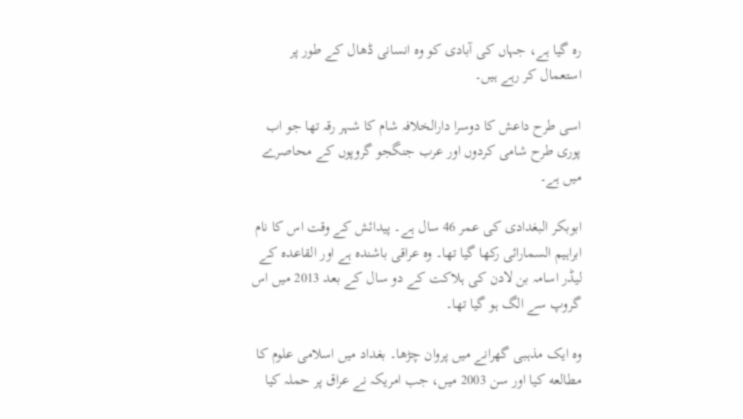رہ گیا ہے، جہاں کی آبادی کو وہ انسانی ڈھال کے طور پر استعمال کر رہے ہیں۔

اسی طرح داعش کا دوسرا دارالخلافہ شام کا شہر رقہ تھا جو اب پوری طرح شامی کردوں اور عرب جنگجو گروپوں کے محاصرے میں ہے۔

ابوبکر البغدادی کی عمر 46 سال ہے۔ پیدائش کے وقت اس کا نام ابراہیم السمارائی رکھا گیا تھا۔ وہ عراقی باشندہ ہے اور القاعدہ کے لیڈر اسامہ بن لادن کی ہلاکت کے دو سال کے بعد 2013 میں اس گروپ سے الگ ہو گیا تھا۔

وہ ایک مذہبی گھرانے میں پروان چڑھا۔ بغداد میں اسلامی علوم کا مطالعه کیا اور سن 2003 میں، جب امریکہ نے عراق پر حملہ کیا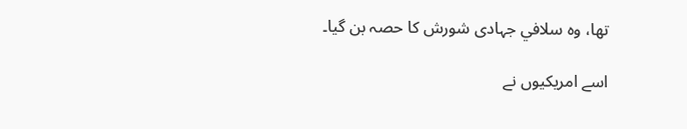تھا، وہ سلافي جہادی شورش کا حصہ بن گیا۔

اسے امریکیوں نے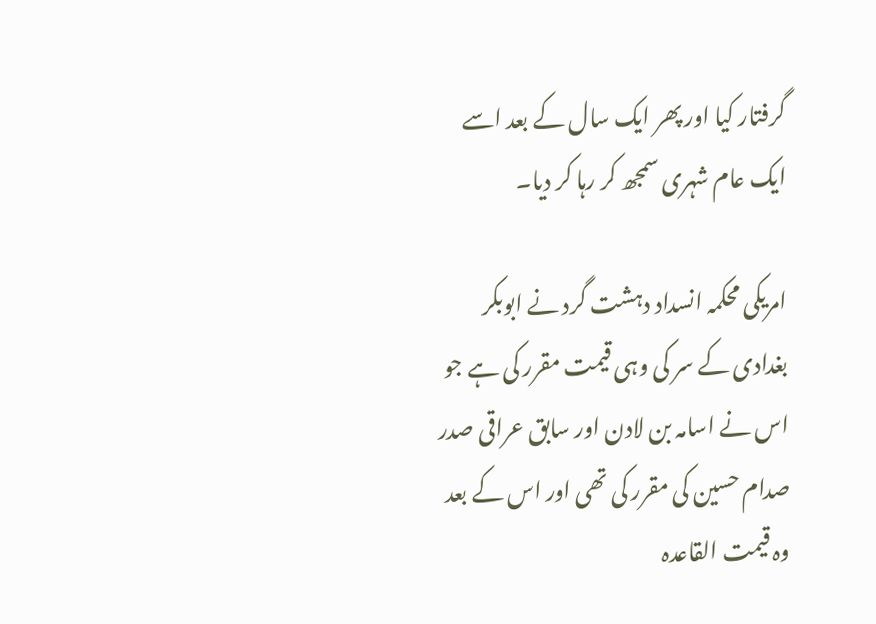گرفتار کیا اور پھر ایک سال کے بعد اسے ایک عام شہری سمجھ کر رہا کر دیا۔

امریکی محکمہ انسداد دہشت گرد نے ابوبکر بغدادی کے سر کی وہی قیمت مقرر کی ہے جو اس نے اسامہ بن لادن اور سابق عراقی صدر صدام حسین کی مقرر کی تھی اور اس کے بعد وہ قیمت القاعدہ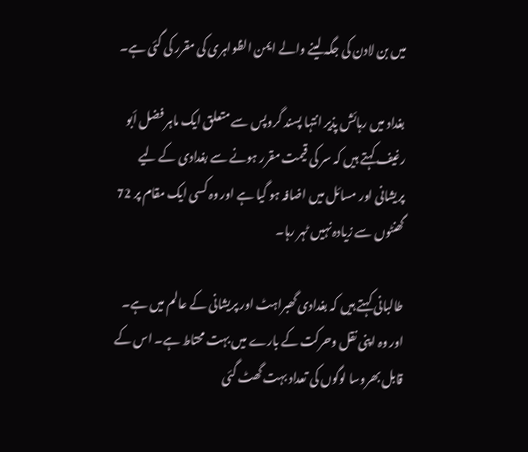میں بن لادن کی جگہ لینے والے ایمن الظواہری کی مقرر کی گئی ہے۔

بغداد میں رہائش پذیر انتہا پسند گروپس سے متعلق ایک ماہر فضل أبو رغیف کہتے ہیں کہ سر کی قیمت مقرر ہونے سے بغدادی کے لیے پریشانی اور مسائل میں اضافہ ہو گیا ہے اور وہ کسی ایک مقام پر 72 گھنٹوں سے زیادہ نہیں ٹہر رہا۔

طالبانی کہتے ہیں کہ بغدادی گھبراہٹ اور پریشانی کے عالم میں ہے۔ اور وہ اپنی نقل وحرکت کے بارے میں بہت محتاط ہے۔ اس کے قابل بھروسا لوگوں کی تعداد بہت گھٹ گئی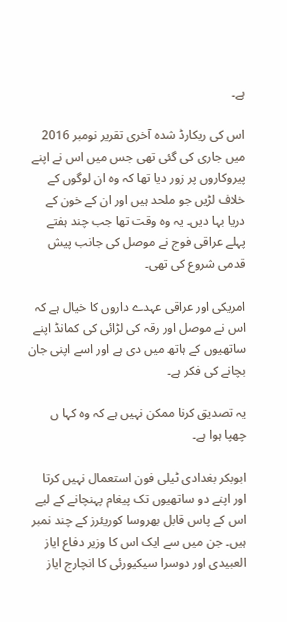ہے۔

اس کی ریکارڈ شدہ آخری تقریر نومبر 2016 میں جاری کی گئی تھی جس میں اس نے اپنے پیروکاروں پر زور دیا تھا کہ وہ ان لوگوں کے خلاف لڑیں جو ملحد ہیں اور ان کے خون کے دریا بہا دیں۔ یہ وہ وقت تھا جب چند ہفتے پہلے عراقی فوج نے موصل کی جانب پیش قدمی شروع کی تھی۔

امریکی اور عراقی عہدے داروں کا خیال ہے کہ اس نے موصل اور رقہ کی لڑائی کی کمانڈ اپنے ساتھیوں کے ہاتھ میں دی ہے اور اسے اپنی جان بچانے کی فکر ہے۔

یہ تصدیق کرنا ممکن نہیں ہے کہ وہ کہا ں چھپا ہوا ہے۔

ابوبکر بغدادی ٹیلی فون استعمال نہیں کرتا اور اپنے دو ساتھیوں تک پیغام پہنچانے کے لیے اس کے پاس قابل بھروسا کوریئرز کے چند نمبر ہیں۔ جن میں سے ایک اس کا وزیر دفاع ایاز العبیدی اور دوسرا سیکیورئی کا انچارج ایاز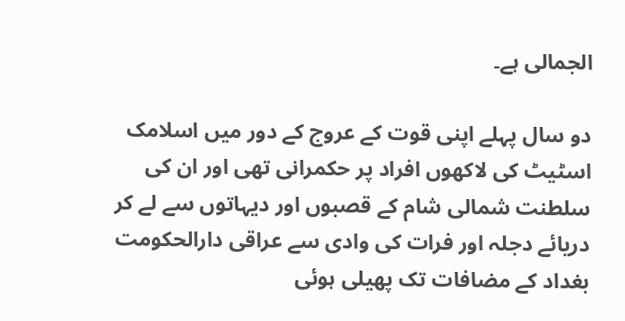الجمالی ہے۔

دو سال پہلے اپنی قوت کے عروج کے دور میں اسلامک اسٹیٹ کی لاکھوں افراد پر حکمرانی تھی اور ان کی سلطنت شمالی شام کے قصبوں اور دیہاتوں سے لے کر دریائے دجلہ اور فرات کی وادی سے عراقی دارالحکومت بغداد کے مضافات تک پھیلی ہوئی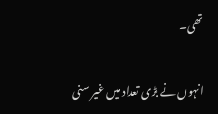تھی۔

انہوں نے بڑی تعداد میں غیر سنی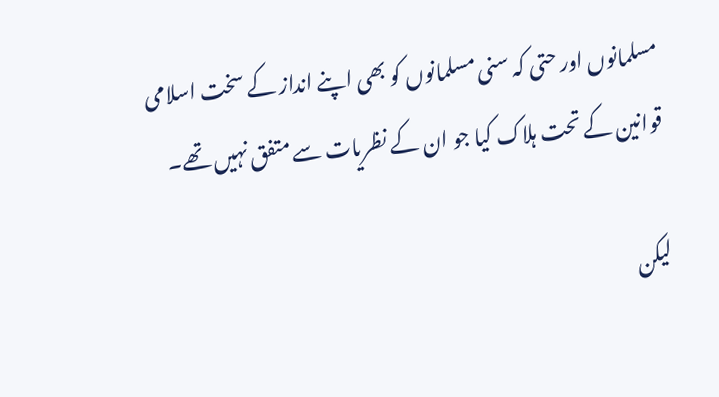مسلمانوں اور حتی کہ سنی مسلمانوں کو بھی اپنے انداز کے سخت اسلامی قوانین کے تحت ہلاک کیا جو ان کے نظریات سے متفق نہیں تھے۔

لیکن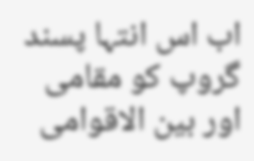اب اس انتہا پسند گروپ کو مقامی اور بین الاقوامی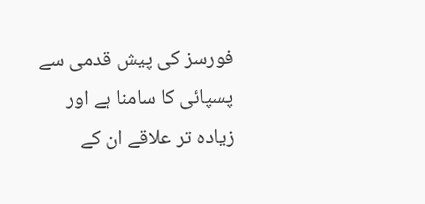فورسز کی پیش قدمی سے پسپائی کا سامنا ہے اور زیادہ تر علاقے ان کے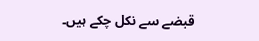قبضے سے نکل چکے ہیں۔